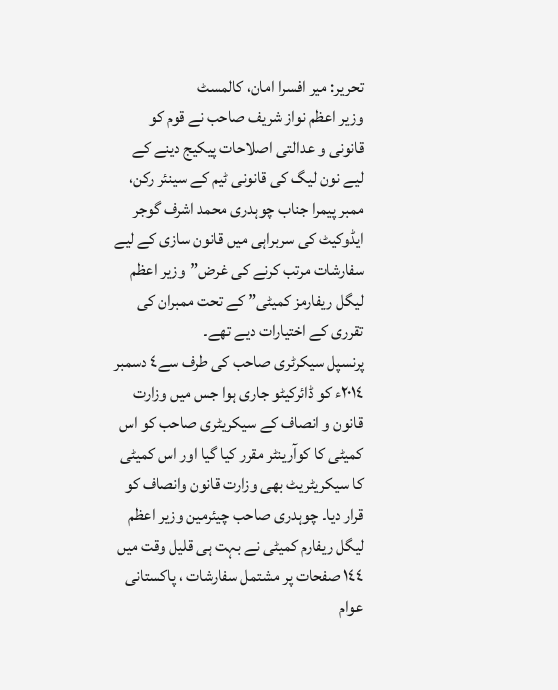تحریر: میر افسرا امان، کالمسٹ
وزیر اعظم نواز شریف صاحب نے قوم کو قانونی و عدالتی اصلاحات پیکیج دینے کے لیے نون لیگ کی قانونی ٹیم کے سینئر رکن، ممبر پیمرا جناب چوہدری محمد اشرف گوجر ایڈوکیٹ کی سربراہی میں قانون سازی کے لیے سفارشات مرتب کرنے کی غرض”وزیر اعظم لیگل ریفارمز کمیٹی” کے تحت ممبران کی تقرری کے اختیارات دیے تھے۔
پرنسپل سیکرٹری صاحب کی طرف سے٤ دسمبر ٢٠١٤ء کو ڈائرکیٹو جاری ہوا جس میں وزارت قانون و انصاف کے سیکریٹری صاحب کو اس کمیٹی کا کوآرینٹر مقرر کیا گیا اور اس کمیٹی کا سیکریٹریٹ بھی وزارت قانون وانصاف کو قرار دیا۔ چوہدری صاحب چیئرمین وزیر اعظم لیگل ریفارم کمیٹی نے بہت ہی قلیل وقت میں ١٤٤ صفحات پر مشتمل سفارشات ، پاکستانی عوام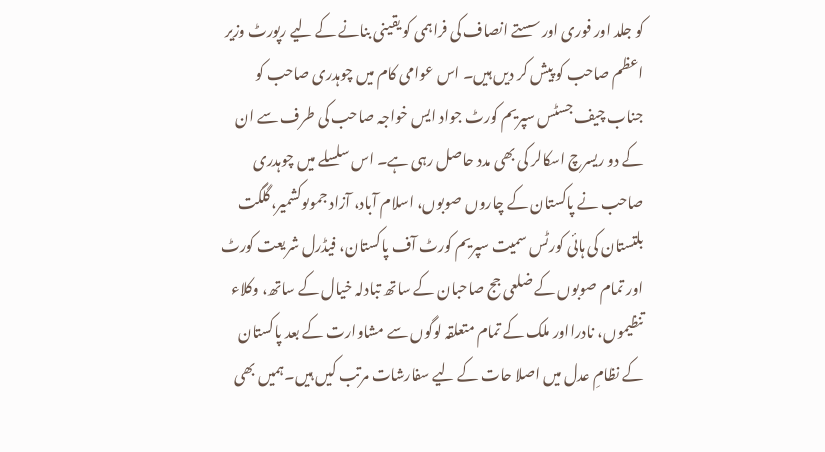کو جلد اور فوری اور سستے انصاف کی فراہمی کو یقینی بنانے کے لیے رپورٹ وزیر اعظم صاحب کو پیش کر دیں ہیں۔ اس عوامی کام میں چوہدری صاحب کو جناب چیف جسٹس سپریم کورٹ جواد ایس خواجہ صاحب کی طرف سے ان کے دو ریسرچ اسکالر کی بھی مدد حاصل رہی ہے۔ اس سلسلے میں چوہدری صاحب نے پاکستان کے چاروں صوبوں، اسلام آباد، آزاد جموںوکشمیر،گلگت بلتستان کی ہائی کورٹس سمیت سپریم کورٹ آف پاکستان، فیڈرل شریعت کورٹ اور تمام صوبوں کے ضلعی جج صاحبان کے ساتھ تبادلہ خیال کے ساتھ، وکلاء تنظیموں، نادرااور ملک کے تمام متعلقہ لوگوں سے مشاوارت کے بعد پاکستان کے نظامِ عدل میں اصلا حات کے لیے سفارشات مرتب کیں ہیں۔ہمیں بھی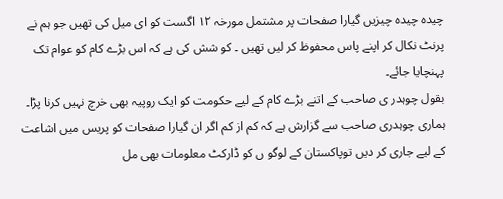چیدہ چیدہ چیزیں گیارا صفحات پر مشتمل مورخہ ١٢ اگست کو ای میل کی تھیں جو ہم نے پرنٹ نکال کر اپنے پاس محفوظ کر لیں تھیں ۔ کو شش کی ہے کہ اس بڑے کام کو عوام تک پہنچایا جائے۔
بقول چوہدر ی صاحب کے اتنے بڑے کام کے لیے حکومت کو ایک روپیہ بھی خرچ نہیں کرنا پڑا۔ ہماری چوہدری صاحب سے گزارش ہے کہ کم از کم اگر ان گیارا صفحات کو پریس میں اشاعت کے لیے جاری کر دیں توپاکستان کے لوگو ں کو ڈارکٹ معلومات بھی مل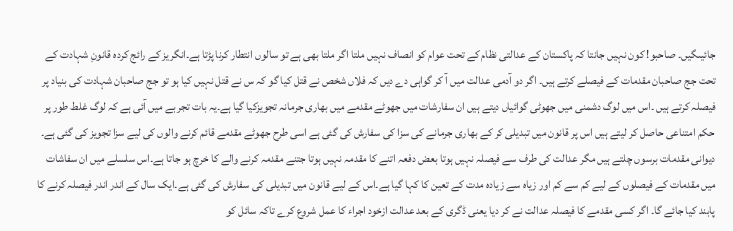جائیںگیں۔ صاحبو! کون نہیں جانتا کہ پاکستان کے عدالتی نظام کے تحت عوام کو انصاف نہیں ملتا اگر ملتا بھی ہے تو سالوں انتطار کرنا پڑتا ہے۔انگریز کے رائج کردہ قانونِ شہادت کے تحت جج صاحبان مقدمات کے فیصلے کرتے ہیں۔ اگر دو آدمی عدالت میں آ کر گواہی دے دیں کہ فلاں شخص نے قتل کیا گو کہ س نے قتل نہیں کیا ہو تو جج صاحبان شہادت کی بنیاد پر فیصلہ کرتے ہیں ۔اس میں لوگ دشمنی میں جھوٹی گوائیاں دیتے ہیں ان سفارشات میں جھوٹے مقدمے میں بھاری جرمانہ تجویزکیا گیا ہے۔یہ بات تجر بے میں آئی ہے کہ لوگ غلط طور پر حکم امتناعی حاصل کر لیتے ہیں اس پر قانون میں تبدیلی کر کے بھاری جرمانے کی سزا کی سفارش کی گئی ہے اسی طرح جھوٹے مقدمے قائم کرنے والوں کی لیے سزا تجویز کی گئی ہے۔
دیوانی مقدمات برسوں چلتے ہیں مگر عدالت کی طرف سے فیصلہ نہیں ہوتا بعض دفعہ اتنے کا مقدمہ نہیں ہوتا جتنے مقدمہ کرنے والے کا خرچ ہو جاتا ہے۔اس سلسلے میں ان سفاشات میں مقدمات کے فیصلوں کے لیے کم سے کم اور زیاہ سے زیادہ مدت کے تعین کا کہا گیا ہے۔اس کے لیے قانون میں تبدیلی کی سفارش کی گئی ہے۔ایک سال کے اندر اندر فیصلہ کرنے کا پابند کیا جائے گا۔ اگر کسی مقدمے کا فیصلہ عدالت نے کر دیا یعنی ڈگری کے بعد عدالت ازخود اجراء کا عمل شروع کرے تاکہ سائل کو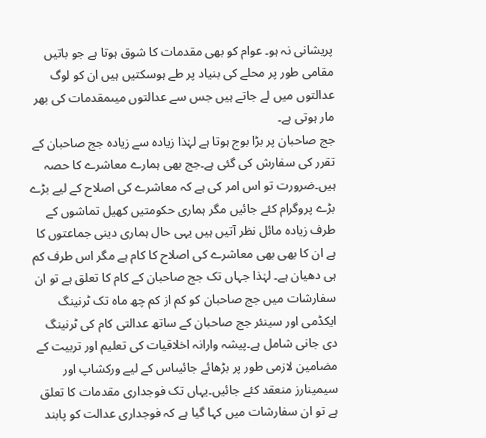پریشانی نہ ہو۔ عوام کو بھی مقدمات کا شوق ہوتا ہے جو باتیں مقامی طور پر محلے کی بنیاد پر طے ہوسکتیں ہیں ان کو لوگ عدالتوں میں لے جاتے ہیں جس سے عدالتوں میںمقدمات کی بھر مار ہوتی ہے۔
جج صاحبان پر بڑا بوج ہوتا ہے لہٰذا زیادہ سے زیادہ جج صاحبان کے تقرر کی سفارش کی گئی ہے۔جج بھی ہمارے معاشرے کا حصہ ہیں۔ضرورت تو اس امر کی ہے کہ معاشرے کی اصلاح کے لیے بڑے بڑے پروگرام کئے جائیں مگر ہماری حکومتیں کھیل تماشوں کے طرف زیادہ مائل نظر آتیں ہیں یہی حال ہماری دینی جماعتوں کا ہے ان کا بھی بھی معاشرے کی اصلاح کا کام ہے مگر اس طرف کم ہی دھیان ہے۔ لہٰذا جہاں تک جج صاحبان کے کام کا تعلق ہے تو ان سفارشات میں جج صاحبان کو کم از کم چھ ماہ تک ٹرنینگ ایکڈمی اور سینئر جج صاحبان کے ساتھ عدالتی کام کی ٹرنینگ دی جانی شامل ہے۔پیشہ وارانہ اخلاقیات کی تعلیم اور تربیت کے مضامین لازمی طور پر بڑھائے جائیںاس کے لیے ورکشاپ اور سیمینارز منعقد کئے جائیں۔یہاں تک فوجداری مقدمات کا تعلق ہے تو ان سفارشات میں کہا گیا ہے کہ فوجداری عدالت کو پابند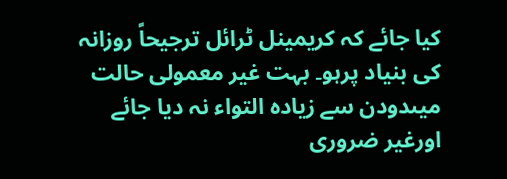کیا جائے کہ کریمینل ٹرائل ترجیحاً روزانہ کی بنیاد پرہو۔ بہت غیر معمولی حالت میںدودن سے زیادہ التواء نہ دیا جائے اورغیر ضروری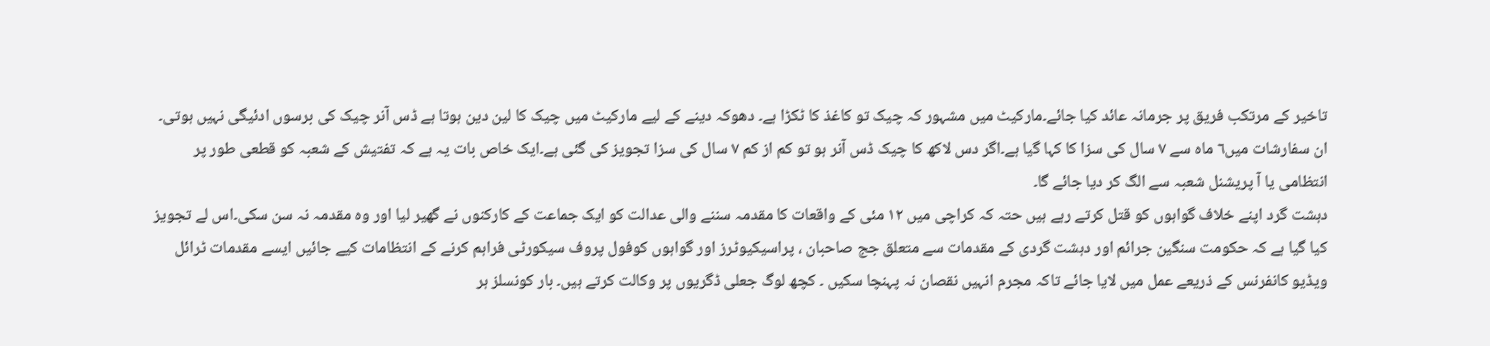تاخیر کے مرتکب فریق پر جرمانہ عائد کیا جائے۔مارکیٹ میں مشہور کہ چیک تو کاغذ کا ٹکڑا ہے۔ دھوکہ دینے کے لیے مارکیٹ میں چیک کا لین دین ہوتا ہے ڈس آنر چیک کی برسوں ادئیگی نہیں ہوتی۔ ان سفارشات میں٦ ماہ سے ٧ سال کی سزا کا کہا گیا ہے۔اگر دس لاکھ کا چیک ڈس آنر ہو تو کم از کم ٧ سال کی سزا تجویز کی گئی ہے۔ایک خاص بات یہ ہے کہ تفتیش کے شعبہ کو قطعی طور پر انتظامی یا آ پریشنل شعبہ سے الگ کر دیا جائے گا۔
دہشت گرد اپنے خلاف گواہوں کو قتل کرتے رہے ہیں حتہ کہ کراچی میں ١٢ مئی کے واقعات کا مقدمہ سننے والی عدالت کو ایک جماعت کے کارکنوں نے گھیر لیا اور وہ مقدمہ نہ سن سکی۔اس لے تجویز کیا گیا ہے کہ حکومت سنگین جرائم اور دہشت گردی کے مقدمات سے متعلق جج صاحبان ، پراسیکیوٹرز اور گواہوں کوفول پروف سیکورٹی فراہم کرنے کے انتظامات کیے جائیں ایسے مقدمات ٹرائل ویڈیو کانفرنس کے ذریعے عمل میں لایا جائے تاکہ مجرم انہیں نقصان نہ پہنچا سکیں ۔ کچھ لوگ جعلی ڈگریوں پر وکالت کرتے ہیں۔ بار کونسلز ہر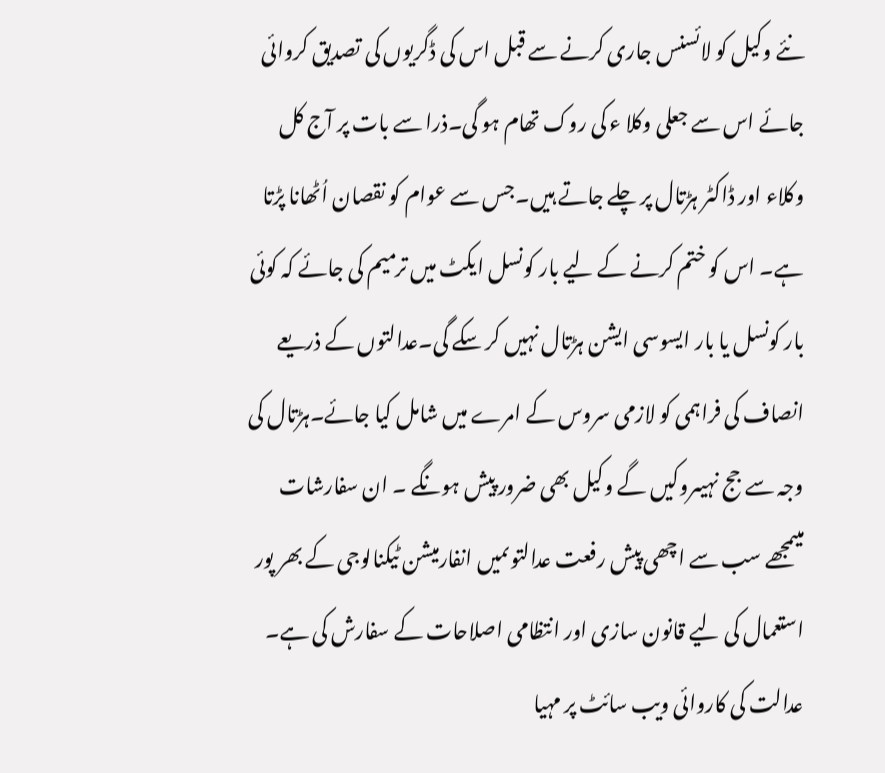نئے وکیل کو لائسنس جاری کرنے سے قبل اس کی ڈگریوں کی تصدیق کروائی جائے اس سے جعلی وکلا ء کی روک تھام ہو گی۔ذرا سے بات پر آج کل وکلاء اور ڈاکٹر ہڑتال پر چلے جاتے ہیں۔جس سے عوام کو نقصان اُٹھانا پڑتا ہے۔ اس کو ختم کرنے کے لیے بار کونسل ایکٹ میں ترمیم کی جائے کہ کوئی بار کونسل یا بار ایسوسی ایشن ہڑتال نہیں کر سکے گی۔عدالتوں کے ذریعے انصاف کی فراہمی کو لازمی سروس کے امرے میں شامل کیا جائے۔ہڑتال کی وجہ سے جج نہیںروکیں گے وکیل بھی ضرور پیش ہونگے ۔ ان سفارشات میںمجھے سب سے اچھی پیش رفعت عدالتوںمیں انفارمیشن ٹیکنالوجی کے بھر پور استعمال کی لیے قانون سازی اور انتظامی اصلاحات کے سفارش کی ہے۔
عدالت کی کاروائی ویب سائٹ پر مہیا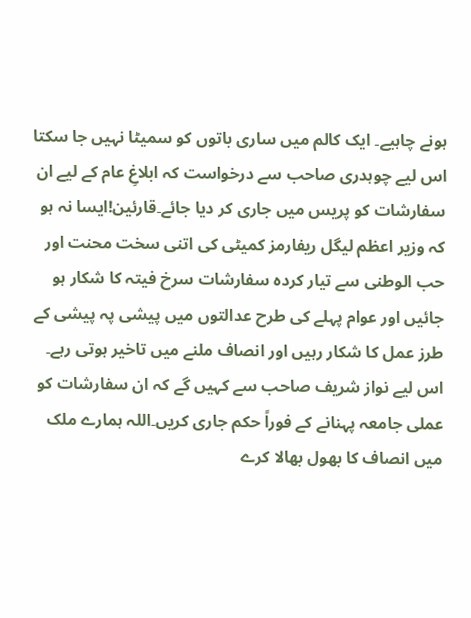ہونے چاہیے۔ ایک کالم میں ساری باتوں کو سمیٹا نہیں جا سکتا اس لیے چوہدری صاحب سے درخواست کہ ابلاغِ عام کے لیے ان سفارشات کو پریس میں جاری کر دیا جائے۔قارئین!ایسا نہ ہو کہ وزیر اعظم لیگل ریفارمز کمیٹی کی اتنی سخت محنت اور حب الوطنی سے تیار کردہ سفارشات سرخ فیتہ کا شکار ہو جائیں اور عوام پہلے کی طرح عدالتوں میں پیشی پہ پیشی کے طرز عمل کا شکار رہیں اور انصاف ملنے میں تاخیر ہوتی رہے۔ اس لیے نواز شریف صاحب سے کہیں گے کہ ان سفارشات کو عملی جامعہ پہنانے کے فوراً حکم جاری کریں۔اللہ ہمارے ملک میں انصاف کا بھول بھالا کرے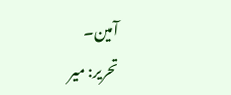آمین۔
تحریر: میر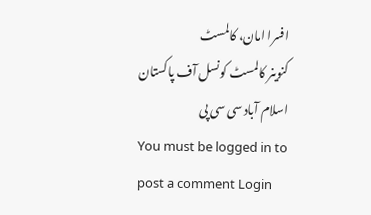افسرا امان، کالمسٹ
کنوینر کالمسٹ کونسل آف پاکستان اسلام آباد سی سی پی
You must be logged in to post a comment Login